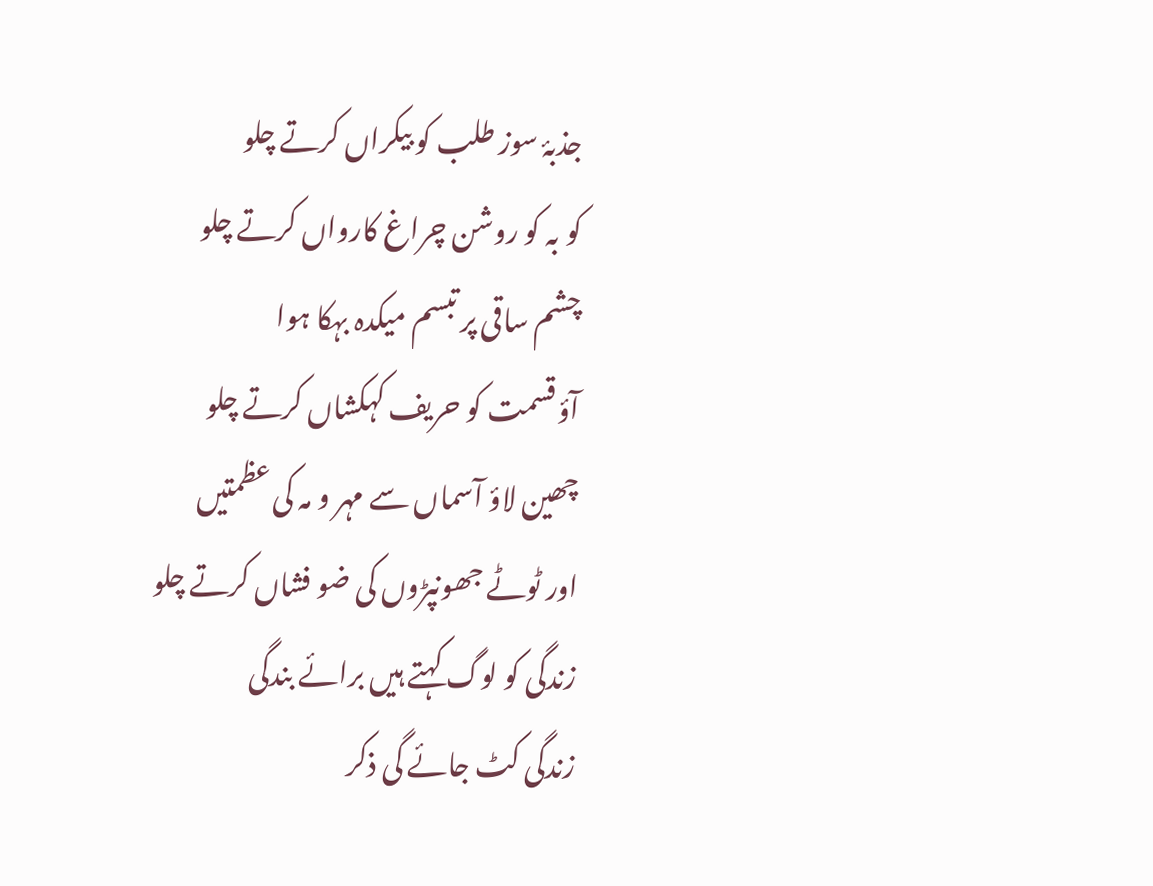جذبۂ سوز طلب کو بیکراں کرتے چلو
کو بہ کو روشن چراغ کارواں کرتے چلو
چشم ساقی پر تبسم میکدہ بہکا ہوا
آؤ قسمت کو حریف کہکشاں کرتے چلو
چھین لاؤ آسماں سے مہر و مہ کی عظمتیں
اور ٹوٹے جھونپڑوں کی ضو فشاں کرتے چلو
زندگی کو لوگ کہتے ہیں برائے بندگی
زندگی کٹ جائے گی ذکر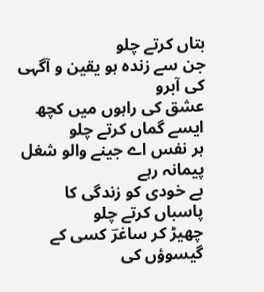بتاں کرتے چلو
جن سے زندہ ہو یقین و آگہی کی آبرو
عشق کی راہوں میں کچھ ایسے گماں کرتے چلو
ہر نفس اے جینے والو شغل پیمانہ رہے
بے خودی کو زندگی کا پاسباں کرتے چلو
چھیڑ کر ساغرؔ کسی کے گیسوؤں کی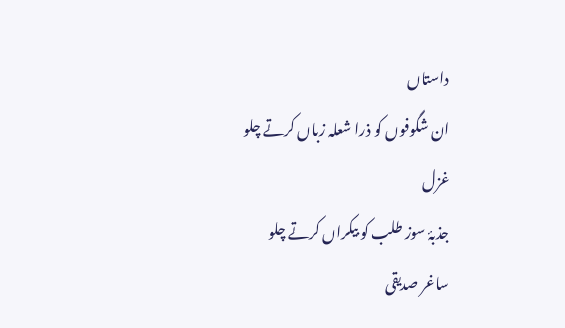داستاں
ان شگوفوں کو ذرا شعلہ زباں کرتے چلو
غزل
جذبۂ سوز طلب کو بیکراں کرتے چلو
ساغر صدیقی